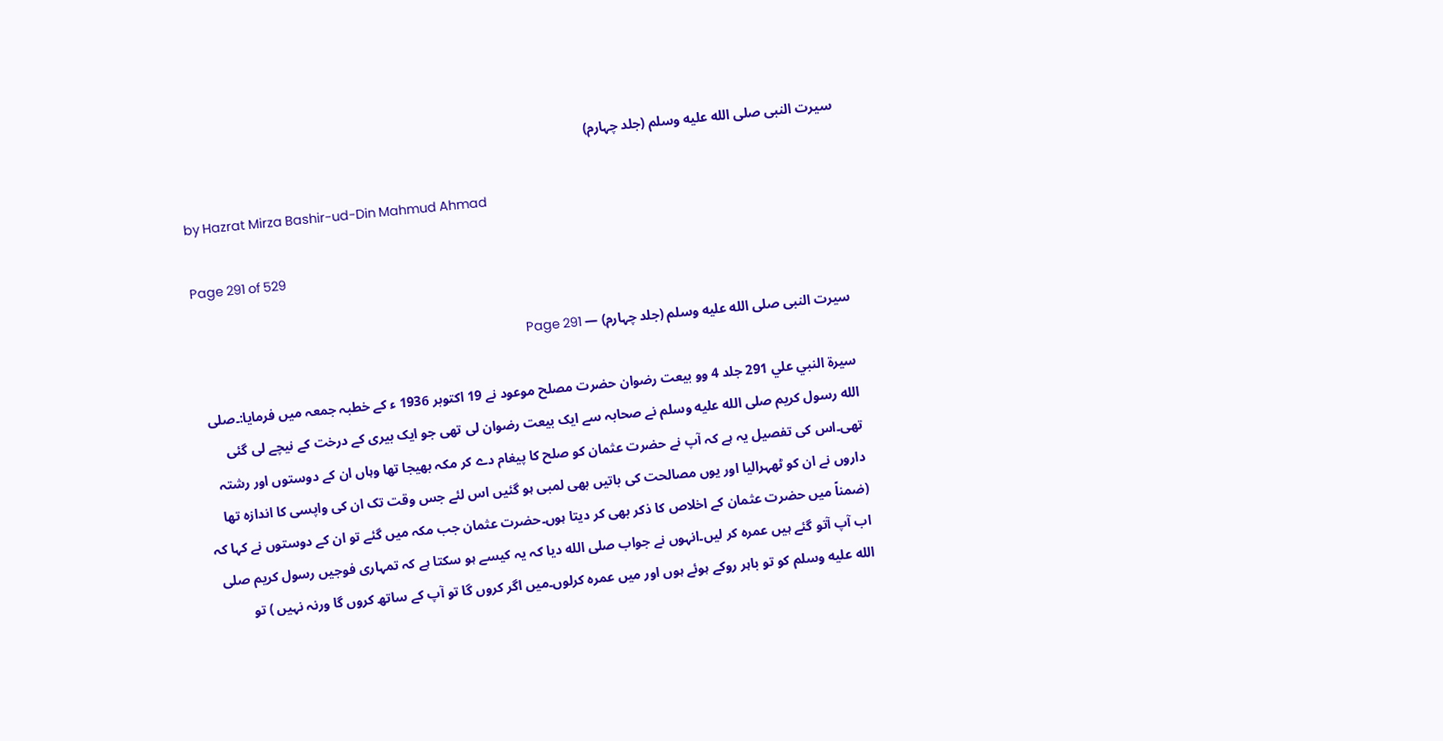سیرت النبی صلى الله عليه وسلم (جلد چہارم)

by Hazrat Mirza Bashir-ud-Din Mahmud Ahmad

Page 291 of 529

سیرت النبی صلى الله عليه وسلم (جلد چہارم) — Page 291

سيرة النبي علي 291 جلد 4 وو بیعت رضوان حضرت مصلح موعود نے 19 اکتوبر 1936 ء کے خطبہ جمعہ میں فرمایا:۔صلى الله رسول کریم صلى الله عليه وسلم نے صحابہ سے ایک بیعت رضوان لی تھی جو ایک بیری کے درخت کے نیچے لی گئی تھی۔اس کی تفصیل یہ ہے کہ آپ نے حضرت عثمان کو صلح کا پیغام دے کر مکہ بھیجا تھا وہاں ان کے دوستوں اور رشتہ داروں نے ان کو ٹھہرالیا اور یوں مصالحت کی باتیں بھی لمبی ہو گئیں اس لئے جس وقت تک ان کی واپسی کا اندازہ تھا (ضمناً میں حضرت عثمان کے اخلاص کا ذکر بھی کر دیتا ہوں۔حضرت عثمان جب مکہ میں گئے تو ان کے دوستوں نے کہا کہ اب آپ آتو گئے ہیں عمرہ کر لیں۔انہوں نے جواب صلى الله دیا کہ یہ کیسے ہو سکتا ہے کہ تمہاری فوجیں رسول کریم صلى الله عليه وسلم کو تو باہر روکے ہوئے ہوں اور میں عمرہ کرلوں۔میں اگر کروں گا تو آپ کے ساتھ کروں گا ورنہ نہیں ) تو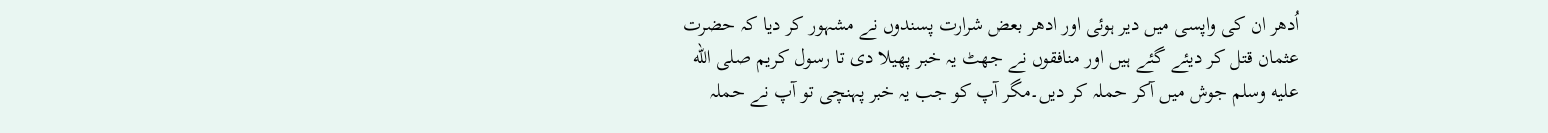اُدھر ان کی واپسی میں دیر ہوئی اور ادھر بعض شرارت پسندوں نے مشہور کر دیا کہ حضرت عثمان قتل کر دیئے گئے ہیں اور منافقوں نے جھٹ یہ خبر پھیلا دی تا رسول کریم صلى الله عليه وسلم جوش میں آکر حملہ کر دیں۔مگر آپ کو جب یہ خبر پہنچی تو آپ نے حملہ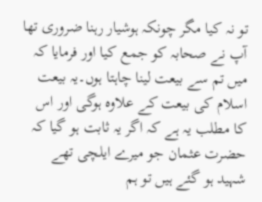تو نہ کیا مگر چونکہ ہوشیار رہنا ضروری تھا آپ نے صحابہ کو جمع کیا اور فرمایا کہ میں تم سے بیعت لینا چاہتا ہوں۔یہ بیعت اسلام کی بیعت کے علاوہ ہوگی اور اس کا مطلب یہ ہے کہ اگر یہ ثابت ہو گیا کہ حضرت عثمان جو میرے ایلچی تھے شہید ہو گئے ہیں تو ہم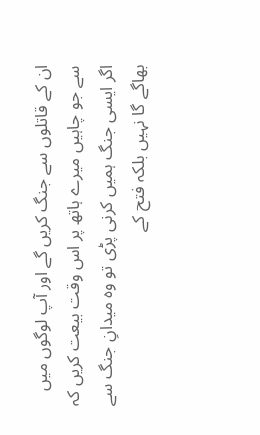ان کے قاتلوں سے جنگ کریں گے اور آپ لوگوں میں سے جو چاہیں میرے ہاتھ پر اس وقت بیعت کریں کہ اگر ایسی جنگ ہمیں کرنی پڑی تو وہ میدانِ جنگ سے بھاگے گا نہیں بلکہ فتح کے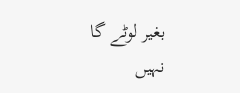بغیر لوٹے گا نہیں